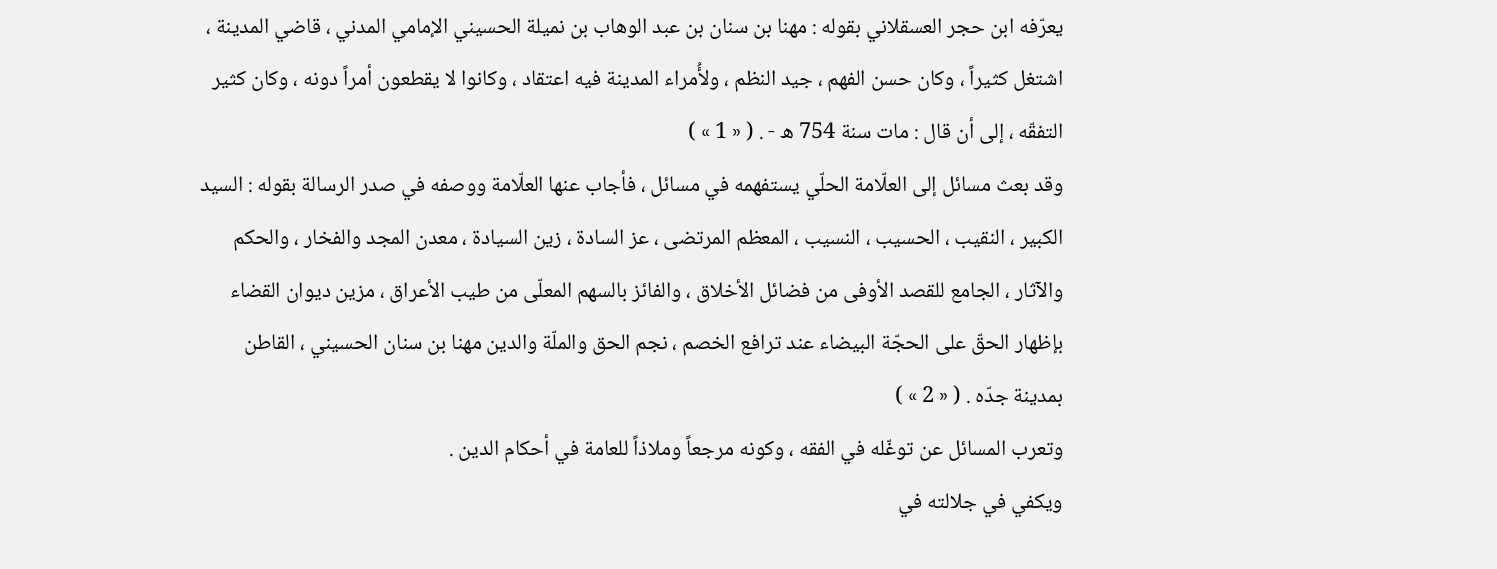يعرّفه ابن حجر العسقلاني بقوله : مهنا بن سنان بن عبد الوهاب بن نميلة الحسيني الإمامي المدني ، قاضي المدينة ، اشتغل كثيراً ، وكان حسن الفهم ، جيد النظم ، ولأُمراء المدينة فيه اعتقاد ، وكانوا لا يقطعون أمراً دونه ، وكان كثير التفقّه ، إلى أن قال : مات سنة 754 ه - . ( « 1 » )
وقد بعث مسائل إلى العلّامة الحلّي يستفهمه في مسائل ، فأجاب عنها العلّامة ووصفه في صدر الرسالة بقوله : السيد الكبير ، النقيب ، الحسيب ، النسيب ، المعظم المرتضى ، عز السادة ، زين السيادة ، معدن المجد والفخار ، والحكم والآثار ، الجامع للقصد الأوفى من فضائل الأخلاق ، والفائز بالسهم المعلّى من طيب الأعراق ، مزين ديوان القضاء بإظهار الحقّ على الحجّة البيضاء عند ترافع الخصم ، نجم الحق والملّة والدين مهنا بن سنان الحسيني ، القاطن بمدينة جدّه . ( « 2 » )
وتعرب المسائل عن توغّله في الفقه ، وكونه مرجعاً وملاذاً للعامة في أحكام الدين .
ويكفي في جلالته في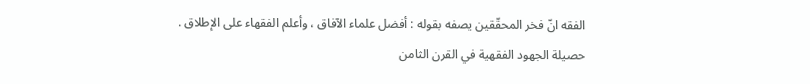الفقه انّ فخر المحقّقين يصفه بقوله : أفضل علماء الآفاق ، وأعلم الفقهاء على الإطلاق .
حصيلة الجهود الفقهية في القرن الثامن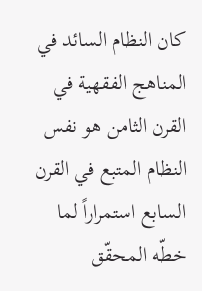كان النظام السائد في المناهج الفقهية في القرن الثامن هو نفس النظام المتبع في القرن السابع استمراراً لما خطّه المحقّق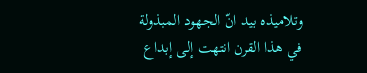وتلاميذه بيد انّ الجهود المبذولة في هذا القرن انتهت إلى إبداع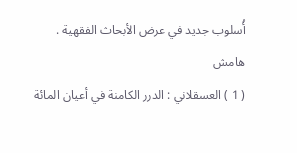أُسلوب جديد في عرض الأبحاث الفقهية .
هامش
( 1 ) العسقلاني : الدرر الكامنة في أعيان المائة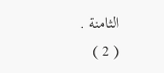الثامنة .
( 2 )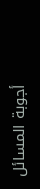أجوبة المسائل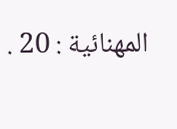المهنائية : 20 .